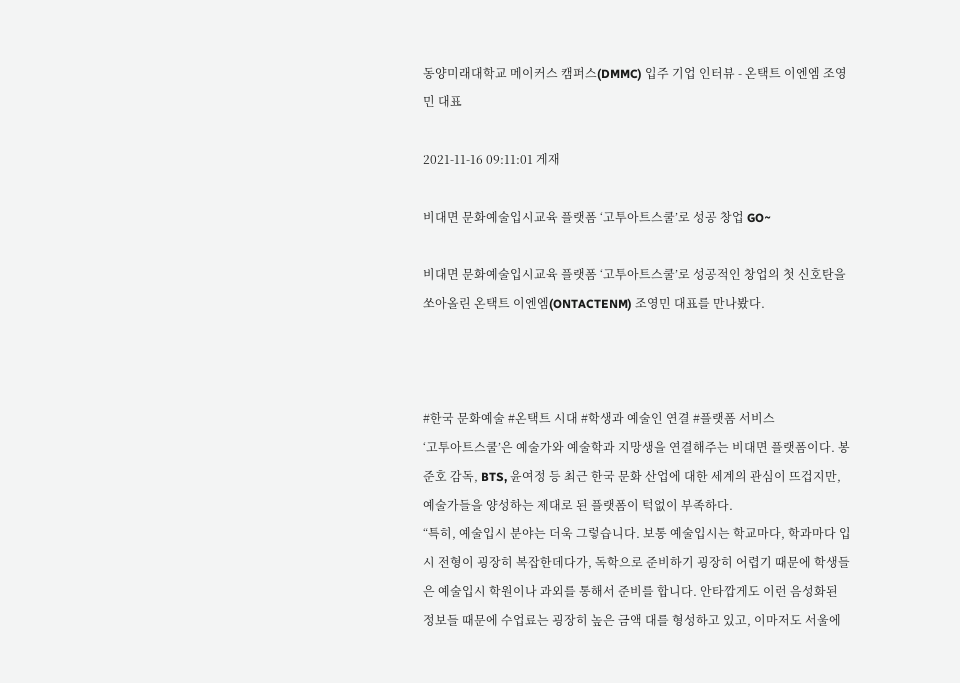동양미래대학교 메이커스 캠퍼스(DMMC) 입주 기업 인터뷰 - 온택트 이엔엠 조영민 대표

2021-11-16 09:11:01 게재

비대면 문화예술입시교육 플랫폼 ‘고투아트스쿨’로 성공 창업 GO~

비대면 문화예술입시교육 플랫폼 ‘고투아트스쿨’로 성공적인 창업의 첫 신호탄을 쏘아올린 온택트 이엔엠(ONTACTENM) 조영민 대표를 만나봤다.



#한국 문화예술 #온택트 시대 #학생과 예술인 연결 #플랫폼 서비스
‘고투아트스쿨’은 예술가와 예술학과 지망생을 연결해주는 비대면 플랫폼이다. 봉준호 감독, BTS, 윤여정 등 최근 한국 문화 산업에 대한 세계의 관심이 뜨겁지만, 예술가들을 양성하는 제대로 된 플랫폼이 턱없이 부족하다.
“특히, 예술입시 분야는 더욱 그렇습니다. 보통 예술입시는 학교마다, 학과마다 입시 전형이 굉장히 복잡한데다가, 독학으로 준비하기 굉장히 어렵기 때문에 학생들은 예술입시 학원이나 과외를 통해서 준비를 합니다. 안타깝게도 이런 음성화된 정보들 때문에 수업료는 굉장히 높은 금액 대를 형성하고 있고, 이마저도 서울에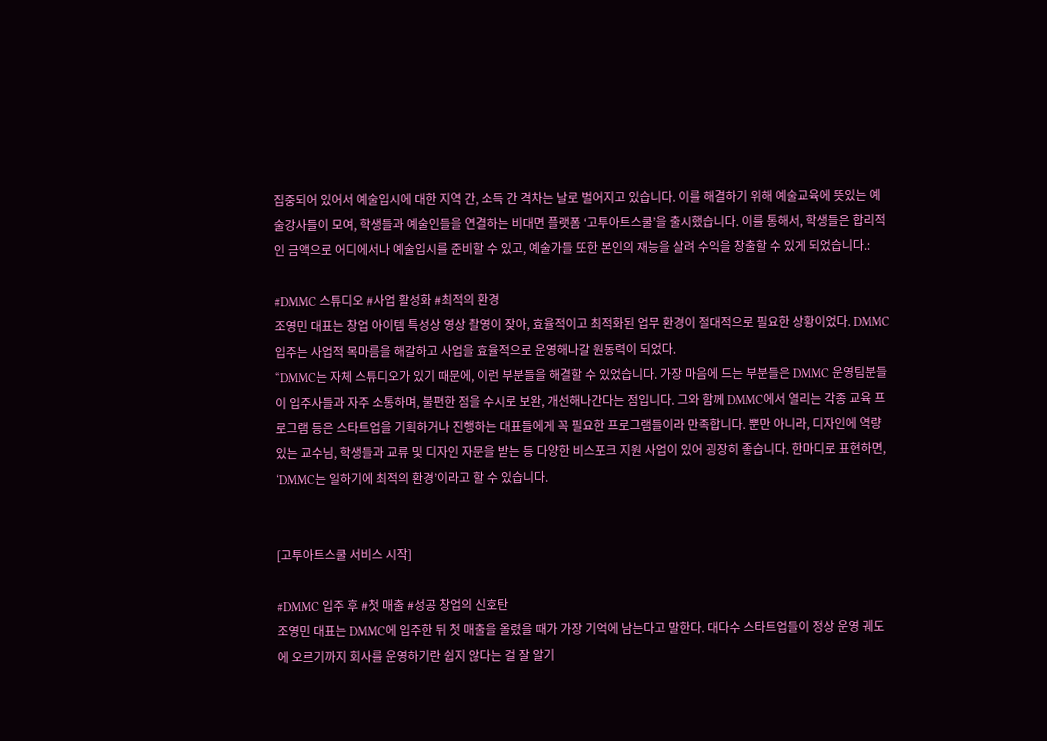집중되어 있어서 예술입시에 대한 지역 간, 소득 간 격차는 날로 벌어지고 있습니다. 이를 해결하기 위해 예술교육에 뜻있는 예술강사들이 모여, 학생들과 예술인들을 연결하는 비대면 플랫폼 ‘고투아트스쿨’을 출시했습니다. 이를 통해서, 학생들은 합리적인 금액으로 어디에서나 예술입시를 준비할 수 있고, 예술가들 또한 본인의 재능을 살려 수익을 창출할 수 있게 되었습니다.:

#DMMC 스튜디오 #사업 활성화 #최적의 환경
조영민 대표는 창업 아이템 특성상 영상 촬영이 잦아, 효율적이고 최적화된 업무 환경이 절대적으로 필요한 상황이었다. DMMC 입주는 사업적 목마름을 해갈하고 사업을 효율적으로 운영해나갈 원동력이 되었다.
“DMMC는 자체 스튜디오가 있기 때문에, 이런 부분들을 해결할 수 있었습니다. 가장 마음에 드는 부분들은 DMMC 운영팀분들이 입주사들과 자주 소통하며, 불편한 점을 수시로 보완, 개선해나간다는 점입니다. 그와 함께 DMMC에서 열리는 각종 교육 프로그램 등은 스타트업을 기획하거나 진행하는 대표들에게 꼭 필요한 프로그램들이라 만족합니다. 뿐만 아니라, 디자인에 역량 있는 교수님, 학생들과 교류 및 디자인 자문을 받는 등 다양한 비스포크 지원 사업이 있어 굉장히 좋습니다. 한마디로 표현하면, ‘DMMC는 일하기에 최적의 환경’이라고 할 수 있습니다.


[고투아트스쿨 서비스 시작]

#DMMC 입주 후 #첫 매출 #성공 창업의 신호탄
조영민 대표는 DMMC에 입주한 뒤 첫 매출을 올렸을 때가 가장 기억에 남는다고 말한다. 대다수 스타트업들이 정상 운영 궤도에 오르기까지 회사를 운영하기란 쉽지 않다는 걸 잘 알기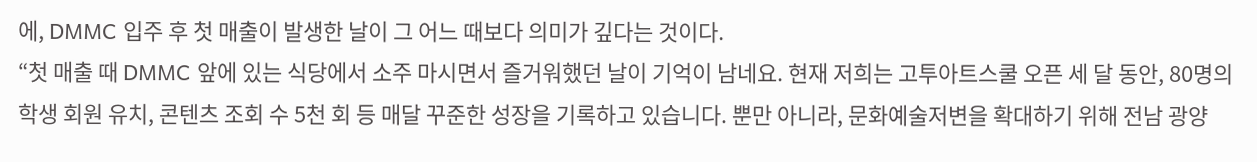에, DMMC 입주 후 첫 매출이 발생한 날이 그 어느 때보다 의미가 깊다는 것이다.
“첫 매출 때 DMMC 앞에 있는 식당에서 소주 마시면서 즐거워했던 날이 기억이 남네요. 현재 저희는 고투아트스쿨 오픈 세 달 동안, 80명의 학생 회원 유치, 콘텐츠 조회 수 5천 회 등 매달 꾸준한 성장을 기록하고 있습니다. 뿐만 아니라, 문화예술저변을 확대하기 위해 전남 광양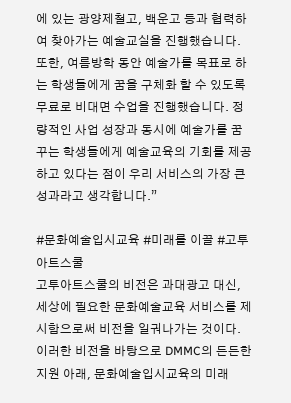에 있는 광양제철고, 백운고 등과 협력하여 찾아가는 예술교실을 진행했습니다. 또한, 여름방학 동안 예술가를 목표로 하는 학생들에게 꿈을 구체화 할 수 있도록 무료로 비대면 수업을 진행했습니다. 정량적인 사업 성장과 동시에 예술가를 꿈꾸는 학생들에게 예술교육의 기회를 제공하고 있다는 점이 우리 서비스의 가장 큰 성과라고 생각합니다.”

#문화예술입시교육 #미래를 이끌 #고투아트스쿨
고투아트스쿨의 비전은 과대광고 대신, 세상에 필요한 문화예술교육 서비스를 제시함으로써 비전을 일궈나가는 것이다. 이러한 비전을 바탕으로 DMMC의 든든한 지원 아래, 문화예술입시교육의 미래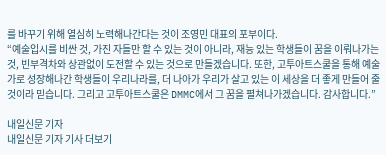를 바꾸기 위해 열심히 노력해나간다는 것이 조영민 대표의 포부이다.
“예술입시를 비싼 것, 가진 자들만 할 수 있는 것이 아니라, 재능 있는 학생들이 꿈을 이뤄나가는 것, 빈부격차와 상관없이 도전할 수 있는 것으로 만들겠습니다. 또한, 고투아트스쿨을 통해 예술가로 성장해나간 학생들이 우리나라를, 더 나아가 우리가 살고 있는 이 세상을 더 좋게 만들어 줄 것이라 믿습니다. 그리고 고투아트스쿨은 DMMC에서 그 꿈을 펼쳐나가겠습니다. 감사합니다.”

내일신문 기자
내일신문 기자 기사 더보기